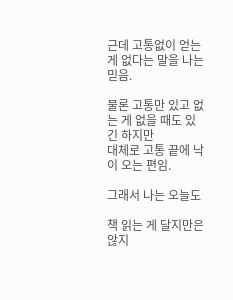근데 고통없이 얻는 게 없다는 말을 나는 믿음.

물론 고통만 있고 없는 게 없을 때도 있긴 하지만
대체로 고통 끝에 낙이 오는 편임.

그래서 나는 오늘도

책 읽는 게 달지만은 않지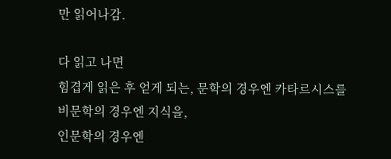만 읽어나감.

다 읽고 나면
힘겹게 읽은 후 얻게 되는, 문학의 경우엔 카타르시스를
비문학의 경우엔 지식을,
인문학의 경우엔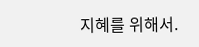지혜를 위해서.